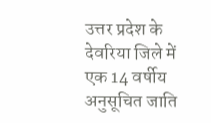उत्तर प्रदेश के देवरिया जिले में एक 14 वर्षीय अनुसूचित जाति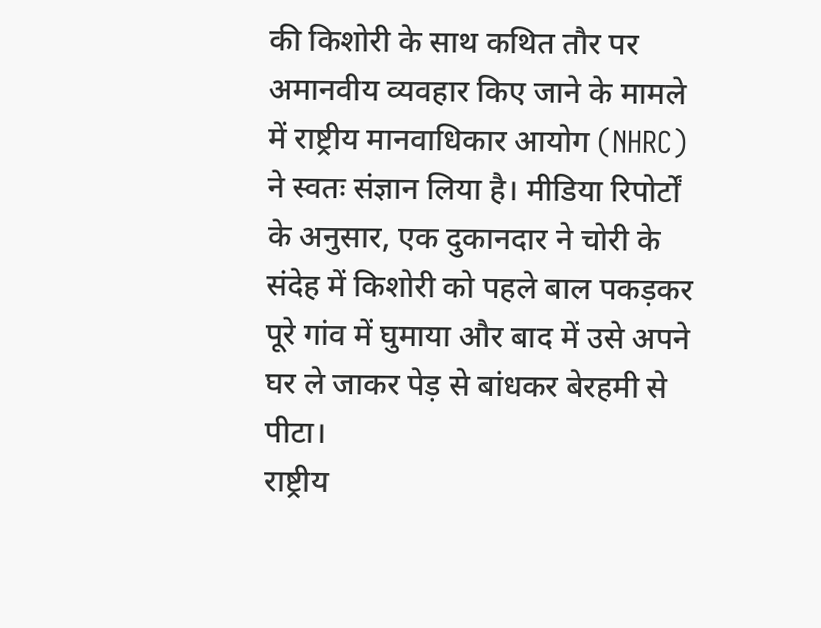की किशोरी के साथ कथित तौर पर अमानवीय व्यवहार किए जाने के मामले में राष्ट्रीय मानवाधिकार आयोग (NHRC) ने स्वतः संज्ञान लिया है। मीडिया रिपोर्टों के अनुसार, एक दुकानदार ने चोरी के संदेह में किशोरी को पहले बाल पकड़कर पूरे गांव में घुमाया और बाद में उसे अपने घर ले जाकर पेड़ से बांधकर बेरहमी से पीटा।
राष्ट्रीय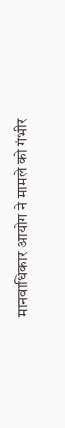मानवाधिकार आयोग ने मामले को गंभीर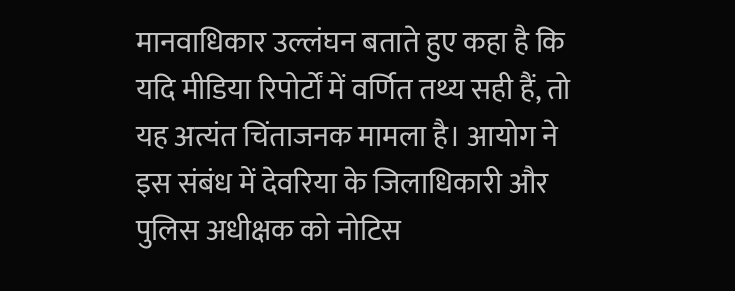मानवाधिकार उल्लंघन बताते हुए कहा है कि यदि मीडिया रिपोर्टों में वर्णित तथ्य सही हैं, तो यह अत्यंत चिंताजनक मामला है। आयोग ने इस संबंध में देवरिया के जिलाधिकारी और पुलिस अधीक्षक को नोटिस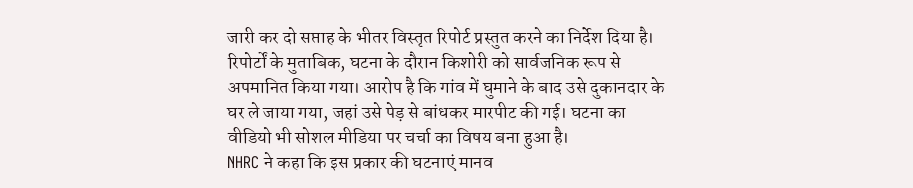जारी कर दो सप्ताह के भीतर विस्तृत रिपोर्ट प्रस्तुत करने का निर्देश दिया है।
रिपोर्टों के मुताबिक, घटना के दौरान किशोरी को सार्वजनिक रूप से अपमानित किया गया। आरोप है कि गांव में घुमाने के बाद उसे दुकानदार के घर ले जाया गया, जहां उसे पेड़ से बांधकर मारपीट की गई। घटना का वीडियो भी सोशल मीडिया पर चर्चा का विषय बना हुआ है।
NHRC ने कहा कि इस प्रकार की घटनाएं मानव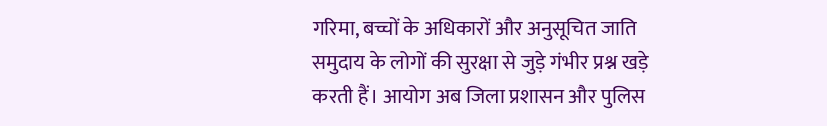गरिमा, बच्चों के अधिकारों और अनुसूचित जाति समुदाय के लोगों की सुरक्षा से जुड़े गंभीर प्रश्न खड़े करती हैं। आयोग अब जिला प्रशासन और पुलिस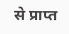से प्राप्त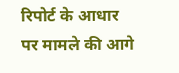रिपोर्ट के आधार पर मामले की आगे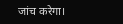जांच करेगा।